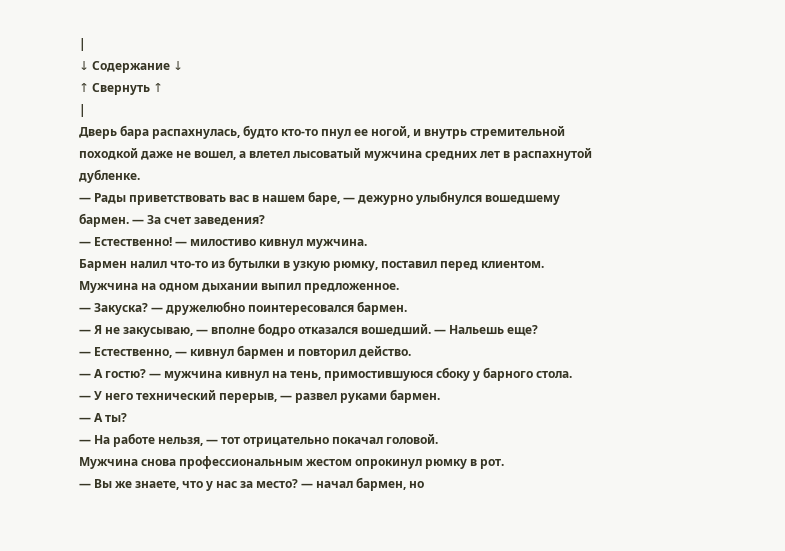|
↓ Содержание ↓
↑ Свернуть ↑
|
Дверь бара распахнулась, будто кто-то пнул ее ногой, и внутрь стремительной походкой даже не вошел, а влетел лысоватый мужчина средних лет в распахнутой дубленке.
— Рады приветствовать вас в нашем баре, — дежурно улыбнулся вошедшему бармен. — За счет заведения?
— Естественно! — милостиво кивнул мужчина.
Бармен налил что-то из бутылки в узкую рюмку, поставил перед клиентом. Мужчина на одном дыхании выпил предложенное.
— Закуска? — дружелюбно поинтересовался бармен.
— Я не закусываю, — вполне бодро отказался вошедший. — Нальешь еще?
— Естественно, — кивнул бармен и повторил действо.
— А гостю? — мужчина кивнул на тень, примостившуюся сбоку у барного стола.
— У него технический перерыв, — развел руками бармен.
— А ты?
— На работе нельзя, — тот отрицательно покачал головой.
Мужчина снова профессиональным жестом опрокинул рюмку в рот.
— Вы же знаете, что у нас за место? — начал бармен, но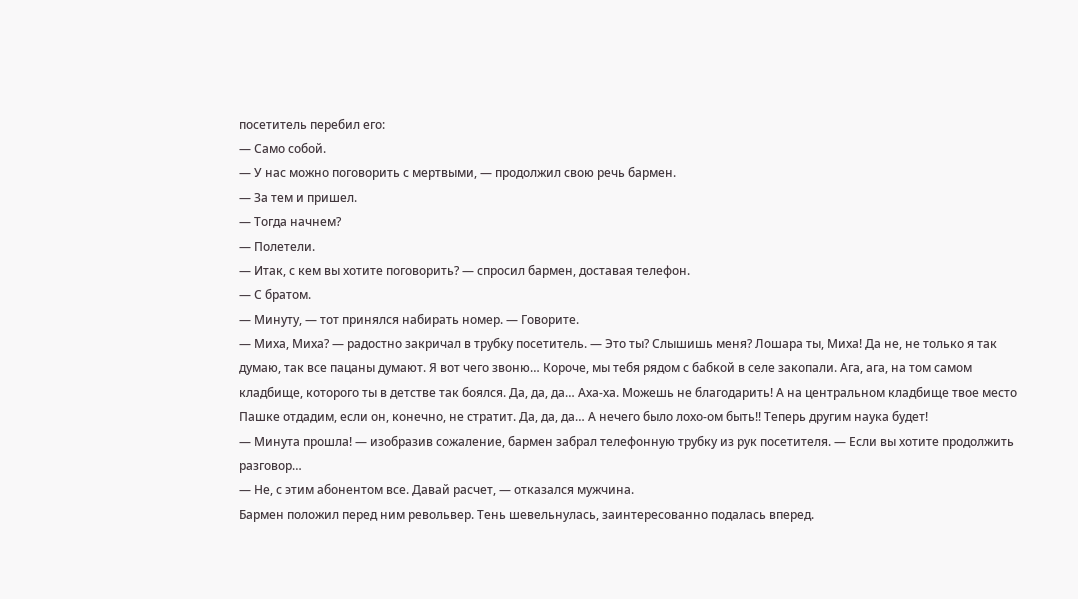посетитель перебил его:
— Само собой.
— У нас можно поговорить с мертвыми, — продолжил свою речь бармен.
— За тем и пришел.
— Тогда начнем?
— Полетели.
— Итак, с кем вы хотите поговорить? — спросил бармен, доставая телефон.
— С братом.
— Минуту, — тот принялся набирать номер. — Говорите.
— Миха, Миха? — радостно закричал в трубку посетитель. — Это ты? Слышишь меня? Лошара ты, Миха! Да не, не только я так думаю, так все пацаны думают. Я вот чего звоню… Короче, мы тебя рядом с бабкой в селе закопали. Ага, ага, на том самом кладбище, которого ты в детстве так боялся. Да, да, да… Аха-ха. Можешь не благодарить! А на центральном кладбище твое место Пашке отдадим, если он, конечно, не стратит. Да, да, да… А нечего было лохо-ом быть!! Теперь другим наука будет!
— Минута прошла! — изобразив сожаление, бармен забрал телефонную трубку из рук посетителя. — Если вы хотите продолжить разговор…
— Не, с этим абонентом все. Давай расчет, — отказался мужчина.
Бармен положил перед ним револьвер. Тень шевельнулась, заинтересованно подалась вперед.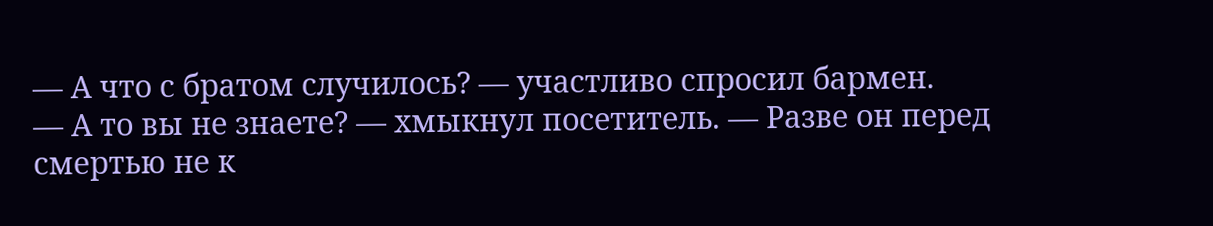— А что с братом случилось? — участливо спросил бармен.
— А то вы не знаете? — хмыкнул посетитель. — Разве он перед смертью не к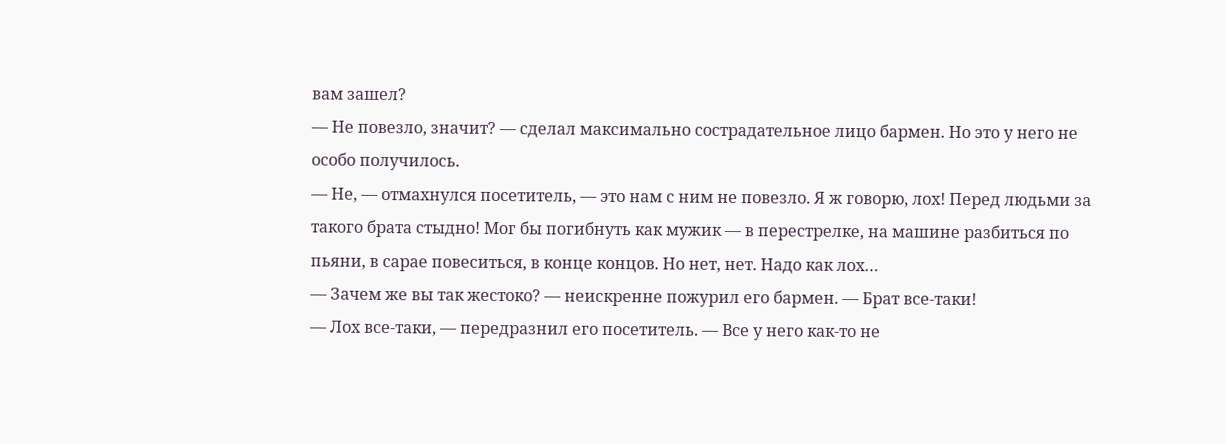вам зашел?
— Не повезло, значит? — сделал максимально сострадательное лицо бармен. Но это у него не особо получилось.
— Не, — отмахнулся посетитель, — это нам с ним не повезло. Я ж говорю, лох! Перед людьми за такого брата стыдно! Мог бы погибнуть как мужик — в перестрелке, на машине разбиться по пьяни, в сарае повеситься, в конце концов. Но нет, нет. Надо как лох…
— Зачем же вы так жестоко? — неискренне пожурил его бармен. — Брат все-таки!
— Лох все-таки, — передразнил его посетитель. — Все у него как-то не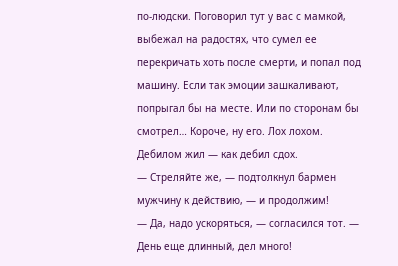по-людски. Поговорил тут у вас с мамкой, выбежал на радостях, что сумел ее перекричать хоть после смерти, и попал под машину. Если так эмоции зашкаливают, попрыгал бы на месте. Или по сторонам бы смотрел… Короче, ну его. Лох лохом. Дебилом жил — как дебил сдох.
— Стреляйте же, — подтолкнул бармен мужчину к действию, — и продолжим!
— Да, надо ускоряться, — согласился тот. — День еще длинный, дел много!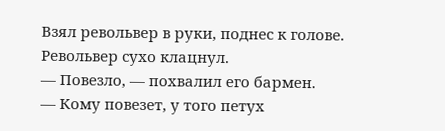Взял револьвер в руки, поднес к голове. Револьвер сухо клацнул.
— Повезло, — похвалил его бармен.
— Кому повезет, у того петух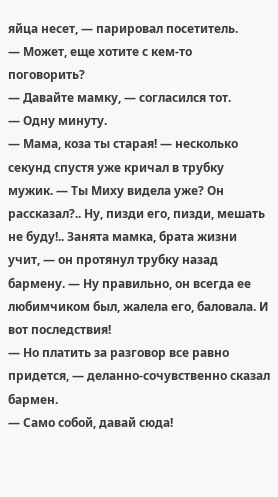яйца несет, — парировал посетитель.
— Может, еще хотите с кем-то поговорить?
— Давайте мамку, — согласился тот.
— Одну минуту.
— Мама, коза ты старая! — несколько секунд спустя уже кричал в трубку мужик. — Ты Миху видела уже? Он рассказал?.. Ну, пизди его, пизди, мешать не буду!.. Занята мамка, брата жизни учит, — он протянул трубку назад бармену. — Ну правильно, он всегда ее любимчиком был, жалела его, баловала. И вот последствия!
— Но платить за разговор все равно придется, — деланно-сочувственно сказал бармен.
— Само собой, давай сюда!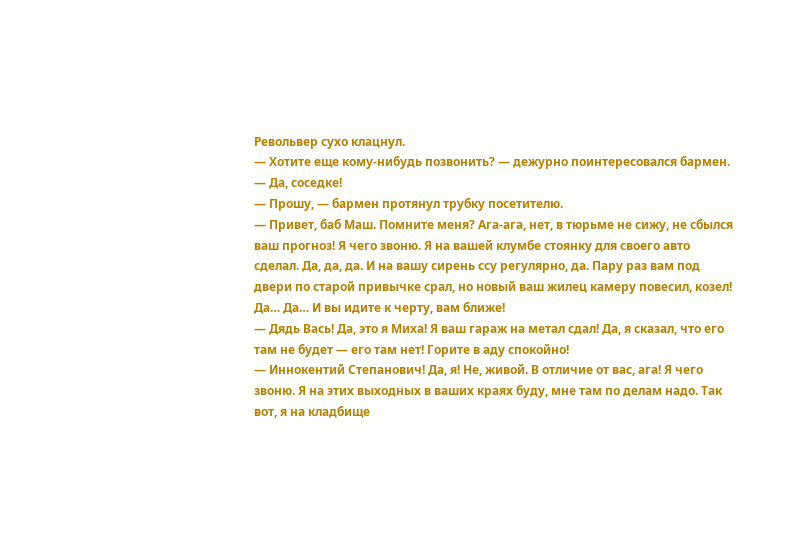Револьвер сухо клацнул.
— Хотите еще кому-нибудь позвонить? — дежурно поинтересовался бармен.
— Да, соседке!
— Прошу, — бармен протянул трубку посетителю.
— Привет, баб Маш. Помните меня? Ага-ага, нет, в тюрьме не сижу, не сбылся ваш прогноз! Я чего звоню. Я на вашей клумбе стоянку для своего авто сделал. Да, да, да. И на вашу сирень ссу регулярно, да. Пару раз вам под двери по старой привычке срал, но новый ваш жилец камеру повесил, козел! Да… Да… И вы идите к черту, вам ближе!
— Дядь Вась! Да, это я Миха! Я ваш гараж на метал сдал! Да, я сказал, что его там не будет — его там нет! Горите в аду спокойно!
— Иннокентий Степанович! Да, я! Не, живой. В отличие от вас, ага! Я чего звоню. Я на этих выходных в ваших краях буду, мне там по делам надо. Так вот, я на кладбище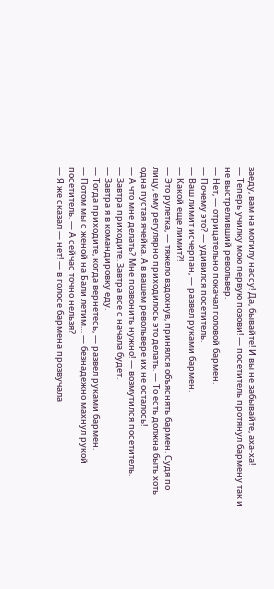заеду, вам на могилу нассу! Да, бывайте! И вы не забывайте, аха-ха!
— Теперь училку мою первую позови! — посетитель протянул бармену так и не выстреливший револьвер.
— Нет, — отрицательно покачал головой бармен.
— Почему это? — удивился посетитель.
— Ваш лимит исчерпан, — развел руками бармен.
— Какой еще лимит?!
— Это рулетка, — тяжело вздохнув, принялся объяснять бармен. Судя по лицу, ему регулярно приходилось это делать. — То есть должна быть хоть одна пустая ячейка. А в вашем револьвере их не осталось!
— А что мне делать? Мне позвонить нужно! — возмутился посетитель.
— Завтра приходите. Завтра все с начала будет.
— Завтра я в командировку еду.
— Тогда приходите, когда вернетесь, — развел руками бармен.
— Потом мы с женой на Бали летим… — безнадежно махнул рукой посетитель. — А сейчас точно нельзя?
— Я же сказал — нет! — в голосе бармена прозвучала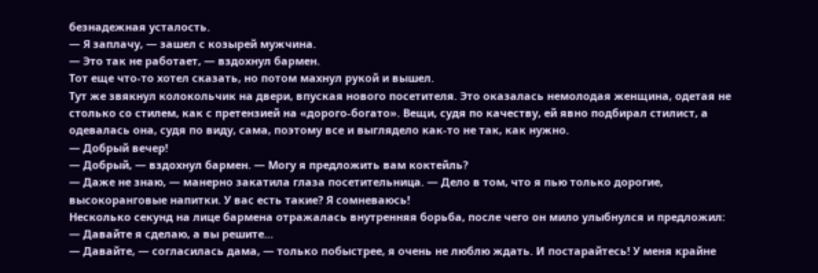безнадежная усталость.
— Я заплачу, — зашел с козырей мужчина.
— Это так не работает, — вздохнул бармен.
Тот еще что-то хотел сказать, но потом махнул рукой и вышел.
Тут же звякнул колокольчик на двери, впуская нового посетителя. Это оказалась немолодая женщина, одетая не столько со стилем, как с претензией на «дорого-богато». Вещи, судя по качеству, ей явно подбирал стилист, а одевалась она, судя по виду, сама, поэтому все и выглядело как-то не так, как нужно.
— Добрый вечер!
— Добрый, — вздохнул бармен. — Могу я предложить вам коктейль?
— Даже не знаю, — манерно закатила глаза посетительница. — Дело в том, что я пью только дорогие, высокоранговые напитки. У вас есть такие? Я сомневаюсь!
Несколько секунд на лице бармена отражалась внутренняя борьба, после чего он мило улыбнулся и предложил:
— Давайте я сделаю, а вы решите…
— Давайте, — согласилась дама, — только побыстрее, я очень не люблю ждать. И постарайтесь! У меня крайне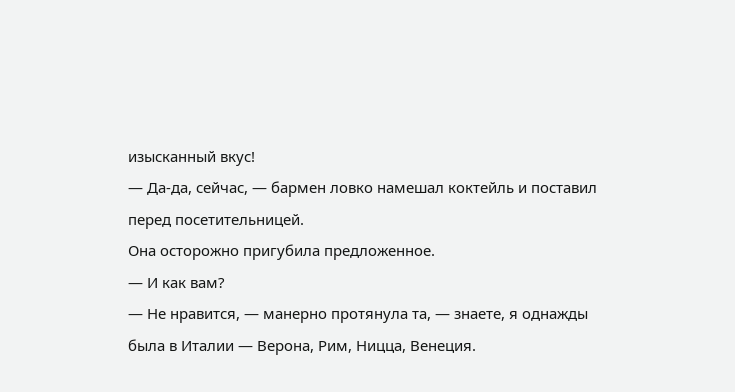изысканный вкус!
— Да-да, сейчас, — бармен ловко намешал коктейль и поставил перед посетительницей.
Она осторожно пригубила предложенное.
— И как вам?
— Не нравится, — манерно протянула та, — знаете, я однажды была в Италии — Верона, Рим, Ницца, Венеция.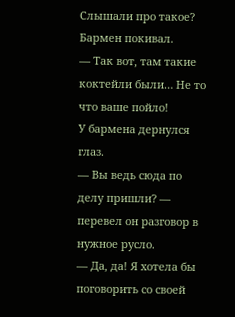Слышали про такое?
Бармен покивал.
— Так вот, там такие коктейли были… Не то что ваше пойло!
У бармена дернулся глаз.
— Вы ведь сюда по делу пришли? — перевел он разговор в нужное русло.
— Да, да! Я хотела бы поговорить со своей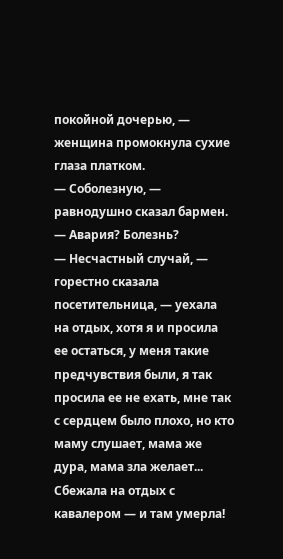покойной дочерью, — женщина промокнула сухие глаза платком.
— Соболезную, — равнодушно сказал бармен. — Авария? Болезнь?
— Несчастный случай, — горестно сказала посетительница, — уехала на отдых, хотя я и просила ее остаться, у меня такие предчувствия были, я так просила ее не ехать, мне так с сердцем было плохо, но кто маму слушает, мама же дура, мама зла желает... Сбежала на отдых с кавалером — и там умерла!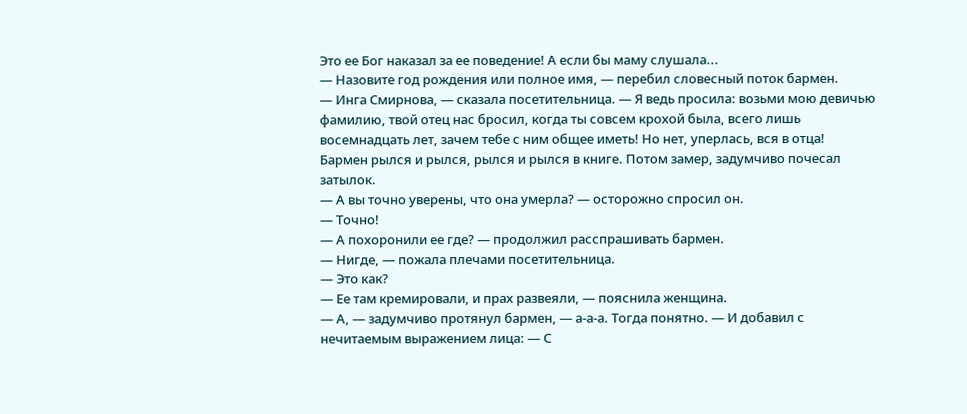Это ее Бог наказал за ее поведение! А если бы маму слушала...
— Назовите год рождения или полное имя, — перебил словесный поток бармен.
— Инга Смирнова, — сказала посетительница. — Я ведь просила: возьми мою девичью фамилию, твой отец нас бросил, когда ты совсем крохой была, всего лишь восемнадцать лет, зачем тебе с ним общее иметь! Но нет, уперлась, вся в отца!
Бармен рылся и рылся, рылся и рылся в книге. Потом замер, задумчиво почесал затылок.
— А вы точно уверены, что она умерла? — осторожно спросил он.
— Точно!
— А похоронили ее где? — продолжил расспрашивать бармен.
— Нигде, — пожала плечами посетительница.
— Это как?
— Ее там кремировали, и прах развеяли, — пояснила женщина.
— А, — задумчиво протянул бармен, — а-а-а. Тогда понятно. — И добавил с нечитаемым выражением лица: — С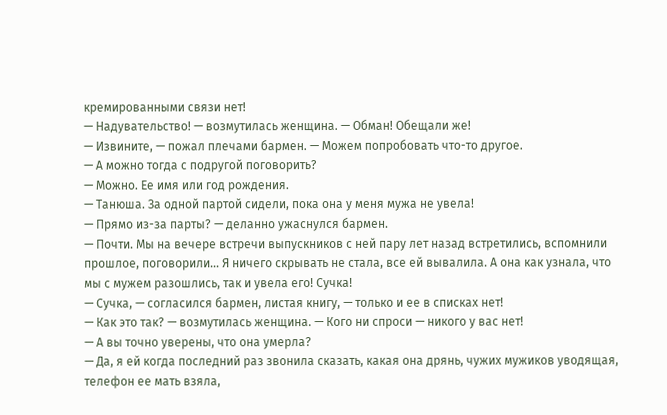кремированными связи нет!
— Надувательство! — возмутилась женщина. — Обман! Обещали же!
— Извините, — пожал плечами бармен. — Можем попробовать что-то другое.
— А можно тогда с подругой поговорить?
— Можно. Ее имя или год рождения.
— Танюша. За одной партой сидели, пока она у меня мужа не увела!
— Прямо из-за парты? — деланно ужаснулся бармен.
— Почти. Мы на вечере встречи выпускников с ней пару лет назад встретились, вспомнили прошлое, поговорили… Я ничего скрывать не стала, все ей вывалила. А она как узнала, что мы с мужем разошлись, так и увела его! Сучка!
— Сучка, — согласился бармен, листая книгу, — только и ее в списках нет!
— Как это так? — возмутилась женщина. — Кого ни спроси — никого у вас нет!
— А вы точно уверены, что она умерла?
— Да, я ей когда последний раз звонила сказать, какая она дрянь, чужих мужиков уводящая, телефон ее мать взяла,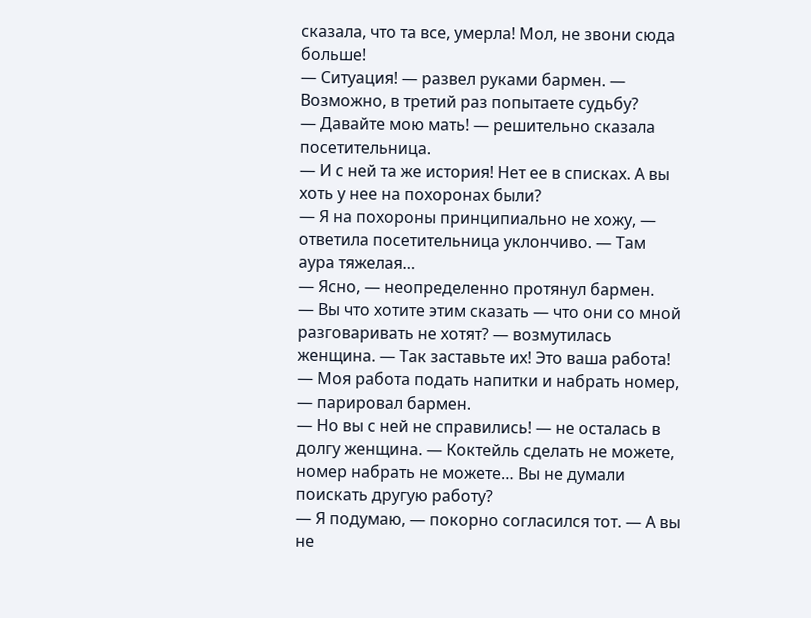сказала, что та все, умерла! Мол, не звони сюда больше!
— Ситуация! — развел руками бармен. — Возможно, в третий раз попытаете судьбу?
— Давайте мою мать! — решительно сказала посетительница.
— И с ней та же история! Нет ее в списках. А вы хоть у нее на похоронах были?
— Я на похороны принципиально не хожу, — ответила посетительница уклончиво. — Там аура тяжелая…
— Ясно, — неопределенно протянул бармен.
— Вы что хотите этим сказать — что они со мной разговаривать не хотят? — возмутилась женщина. — Так заставьте их! Это ваша работа!
— Моя работа подать напитки и набрать номер, — парировал бармен.
— Но вы с ней не справились! — не осталась в долгу женщина. — Коктейль сделать не можете, номер набрать не можете… Вы не думали поискать другую работу?
— Я подумаю, — покорно согласился тот. — А вы не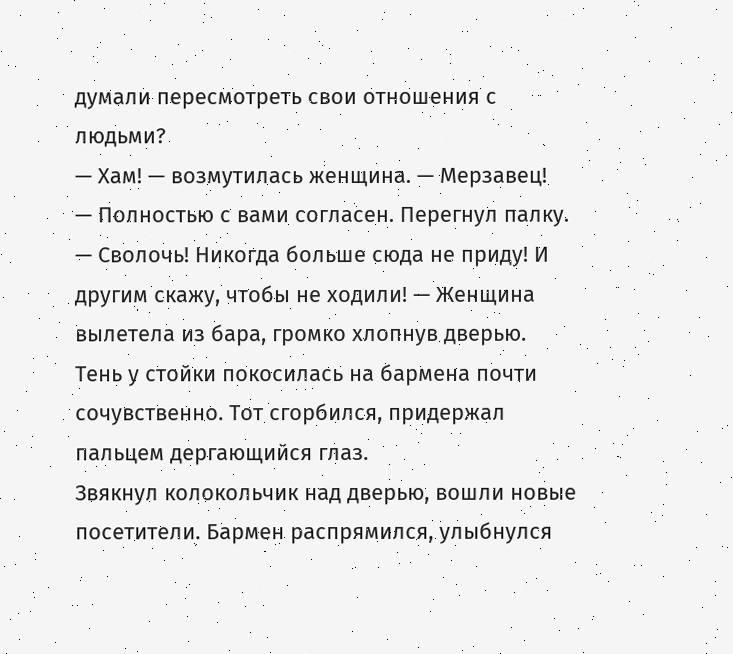думали пересмотреть свои отношения с людьми?
— Хам! — возмутилась женщина. — Мерзавец!
— Полностью с вами согласен. Перегнул палку.
— Сволочь! Никогда больше сюда не приду! И другим скажу, чтобы не ходили! — Женщина вылетела из бара, громко хлопнув дверью.
Тень у стойки покосилась на бармена почти сочувственно. Тот сгорбился, придержал пальцем дергающийся глаз.
Звякнул колокольчик над дверью, вошли новые посетители. Бармен распрямился, улыбнулся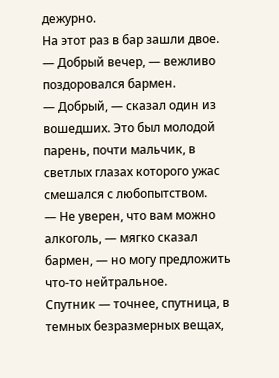дежурно.
На этот раз в бар зашли двое.
— Добрый вечер, — вежливо поздоровался бармен.
— Добрый, — сказал один из вошедших. Это был молодой парень, почти мальчик, в светлых глазах которого ужас смешался с любопытством.
— Не уверен, что вам можно алкоголь, — мягко сказал бармен, — но могу предложить что-то нейтральное.
Спутник — точнее, спутница, в темных безразмерных вещах,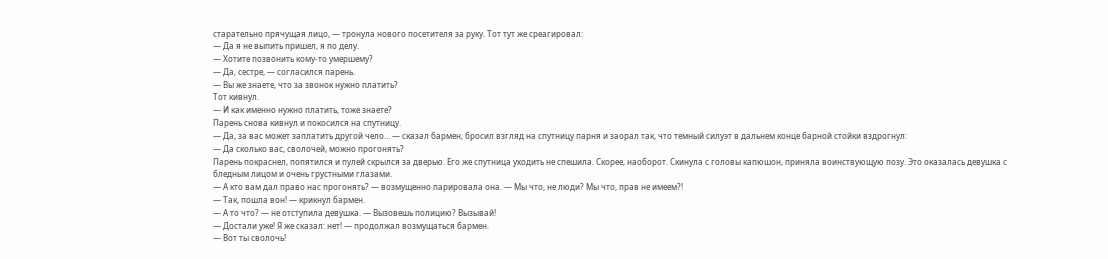старательно прячущая лицо, — тронула нового посетителя за руку. Тот тут же среагировал:
— Да я не выпить пришел, я по делу.
— Хотите позвонить кому-то умершему?
— Да, сестре, — согласился парень.
— Вы же знаете, что за звонок нужно платить?
Тот кивнул.
— И как именно нужно платить, тоже знаете?
Парень снова кивнул и покосился на спутницу.
— Да, за вас может заплатить другой чело… — сказал бармен, бросил взгляд на спутницу парня и заорал так, что темный силуэт в дальнем конце барной стойки вздрогнул:
— Да сколько вас, сволочей, можно прогонять?
Парень покраснел, попятился и пулей скрылся за дверью. Его же спутница уходить не спешила. Скорее, наоборот. Скинула с головы капюшон, приняла воинствующую позу. Это оказалась девушка с бледным лицом и очень грустными глазами.
— А кто вам дал право нас прогонять? — возмущенно парировала она. — Мы что, не люди? Мы что, прав не имеем?!
— Так, пошла вон! — крикнул бармен.
— А то что? — не отступила девушка. — Вызовешь полицию? Вызывай!
— Достали уже! Я же сказал: нет! — продолжал возмущаться бармен.
— Вот ты сволочь!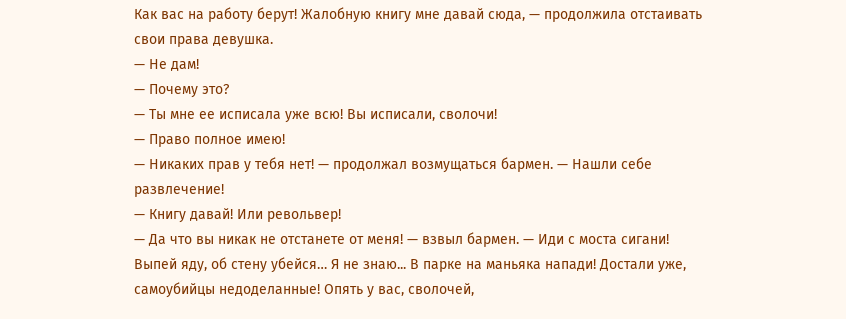Как вас на работу берут! Жалобную книгу мне давай сюда, — продолжила отстаивать свои права девушка.
— Не дам!
— Почему это?
— Ты мне ее исписала уже всю! Вы исписали, сволочи!
— Право полное имею!
— Никаких прав у тебя нет! — продолжал возмущаться бармен. — Нашли себе развлечение!
— Книгу давай! Или револьвер!
— Да что вы никак не отстанете от меня! — взвыл бармен. — Иди с моста сигани! Выпей яду, об стену убейся… Я не знаю... В парке на маньяка напади! Достали уже, самоубийцы недоделанные! Опять у вас, сволочей,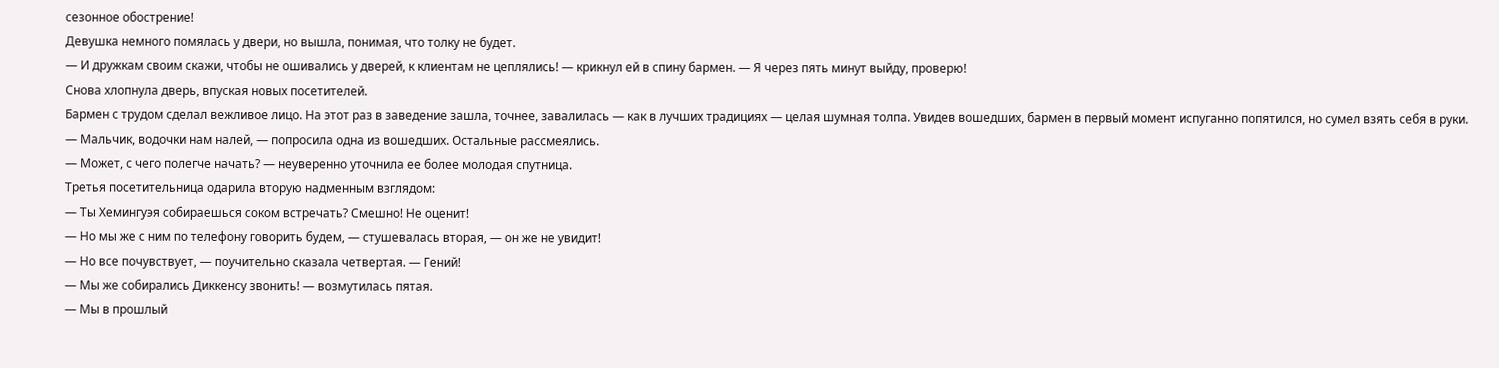сезонное обострение!
Девушка немного помялась у двери, но вышла, понимая, что толку не будет.
— И дружкам своим скажи, чтобы не ошивались у дверей, к клиентам не цеплялись! — крикнул ей в спину бармен. — Я через пять минут выйду, проверю!
Снова хлопнула дверь, впуская новых посетителей.
Бармен с трудом сделал вежливое лицо. На этот раз в заведение зашла, точнее, завалилась — как в лучших традициях — целая шумная толпа. Увидев вошедших, бармен в первый момент испуганно попятился, но сумел взять себя в руки.
— Мальчик, водочки нам налей, — попросила одна из вошедших. Остальные рассмеялись.
— Может, с чего полегче начать? — неуверенно уточнила ее более молодая спутница.
Третья посетительница одарила вторую надменным взглядом:
— Ты Хемингуэя собираешься соком встречать? Смешно! Не оценит!
— Но мы же с ним по телефону говорить будем, — стушевалась вторая, — он же не увидит!
— Но все почувствует, — поучительно сказала четвертая. — Гений!
— Мы же собирались Диккенсу звонить! — возмутилась пятая.
— Мы в прошлый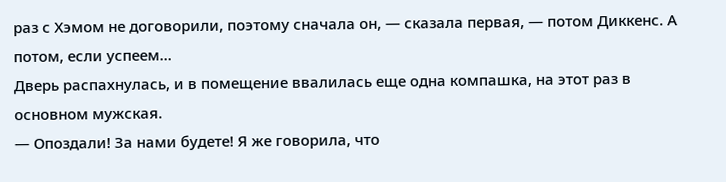раз с Хэмом не договорили, поэтому сначала он, — сказала первая, — потом Диккенс. А потом, если успеем…
Дверь распахнулась, и в помещение ввалилась еще одна компашка, на этот раз в основном мужская.
— Опоздали! За нами будете! Я же говорила, что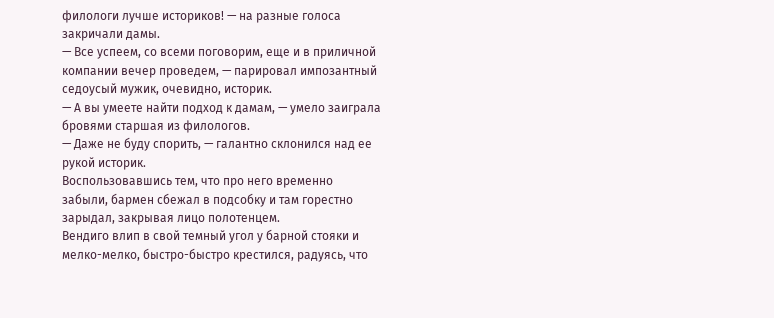филологи лучше историков! — на разные голоса закричали дамы.
— Все успеем, со всеми поговорим, еще и в приличной компании вечер проведем, — парировал импозантный седоусый мужик, очевидно, историк.
— А вы умеете найти подход к дамам, — умело заиграла бровями старшая из филологов.
— Даже не буду спорить, — галантно склонился над ее рукой историк.
Воспользовавшись тем, что про него временно забыли, бармен сбежал в подсобку и там горестно зарыдал, закрывая лицо полотенцем.
Вендиго влип в свой темный угол у барной стояки и мелко-мелко, быстро-быстро крестился, радуясь, что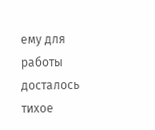ему для работы досталось тихое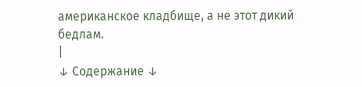американское кладбище, а не этот дикий бедлам.
|
↓ Содержание ↓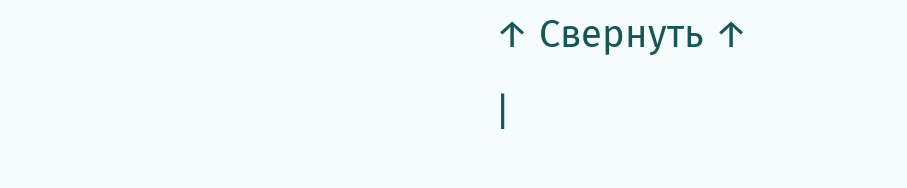↑ Свернуть ↑
|